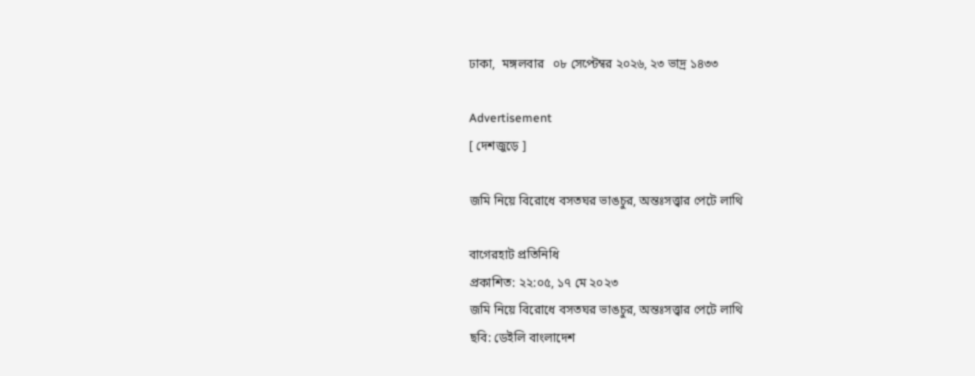ঢাকা,  মঙ্গলবার   ০৮ সেপ্টেম্বর ২০২৬, ২৩ ভাদ্র ১৪৩৩

Advertisement
[ দেশজুড়ে ]

জমি নিয়ে বিরোধে বসতঘর ভাঙচুর, অন্তঃসত্ত্বার পেটে লাথি

বাগেরহাট প্রতিনিধি
প্রকাশিত: ২২:০৫, ১৭ মে ২০২৩
জমি নিয়ে বিরোধে বসতঘর ভাঙচুর, অন্তঃসত্ত্বার পেটে লাথি
ছবি: ডেইলি বাংলাদেশ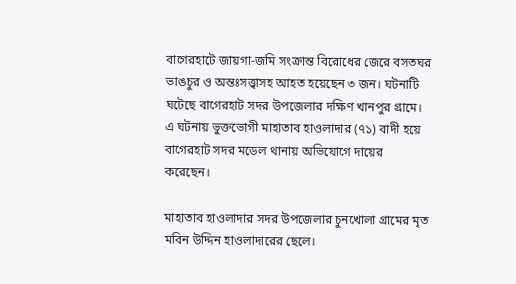বাগেরহাটে জায়গা-জমি সংক্রান্ত বিরোধের জেরে বসতঘর ভাঙচুর ও অন্তঃসত্ত্বাসহ আহত হয়েছেন ৩ জন। ঘটনাটি ঘটেছে বাগেরহাট সদর উপজেলার দক্ষিণ খানপুর গ্রামে। এ ঘটনায় ভুক্তভোগী মাহাতাব হাওলাদার (৭১) বাদী হয়ে বাগেরহাট সদর মডেল থানায় অভিযোগে দায়ের করেছেন।

মাহাতাব হাওলাদার সদর উপজেলার চুনখোলা গ্রামের মৃত মবিন উদ্দিন হাওলাদারের ছেলে।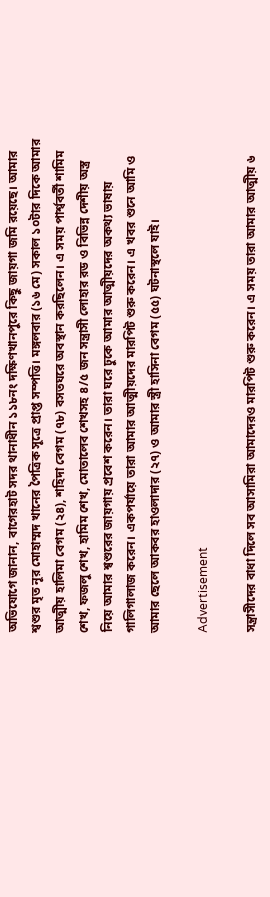অভিযোগে জানান, বাগেরহাট সদর থানাধীন ১১৮নং দক্ষিণখানপুরে কিছু জায়গা জমি রয়েছে। আমার শ্বশুর মৃত নূর মোহাম্মদ খানের পৈত্রিক সূত্রে প্রাপ্ত সম্পত্তি। মঙ্গলবার (১৬ মে) সকাল ১০টার দিকে আমার আত্মীয় হালিমা বেগম (২৪), শহিদা বেগম (৭৮) বসতঘরে অবস্থান করছিলেন। এ সময় পার্শ্ববর্তী শামিম শেখ, ফজলু শেখ, হামিম শেখ, মোতালেব শেখসহ ৪/৫ জন সন্ত্রাসী লোহার রড ও বিভিন্ন দেশীয় অস্ত্র নিয়ে আমার শ্বশুরের জায়গায় প্রবেশ করেন। তারা ঘরে ঢুকে আমার আত্মীয়দের অকথ্য ভাষায় গালিগালাজ করেন। একপর্যায়ে তারা আমার আত্মীয়দের মারপিট শুরু করেন। এ খবর শুনে আমি ও আমার ছেলে আকবর হাওলাদার (২৭) ও আমার স্ত্রী হাসিনা বেগম (৫৫) ঘটনাস্থলে যাই।

Advertisement

সন্ত্রাসীদের বাধা দিলে সব আসামিরা আমাদেরও মারপিট শুরু করেন। এ সময় তারা আমার আত্মীয় ৬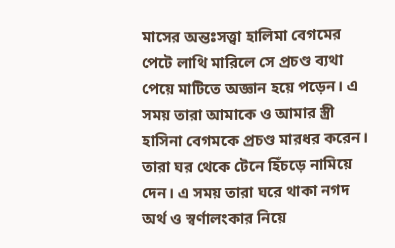মাসের অন্তঃসত্ত্বা হালিমা বেগমের পেটে লাথি মারিলে সে প্রচণ্ড ব্যথা পেয়ে মাটিতে অজ্ঞান হয়ে পড়েন। এ সময় তারা আমাকে ও আমার স্ত্রী হাসিনা বেগমকে প্রচণ্ড মারধর করেন। তারা ঘর থেকে টেনে হিঁচড়ে নামিয়ে দেন। এ সময় তারা ঘরে থাকা নগদ অর্থ ও স্বর্ণালংকার নিয়ে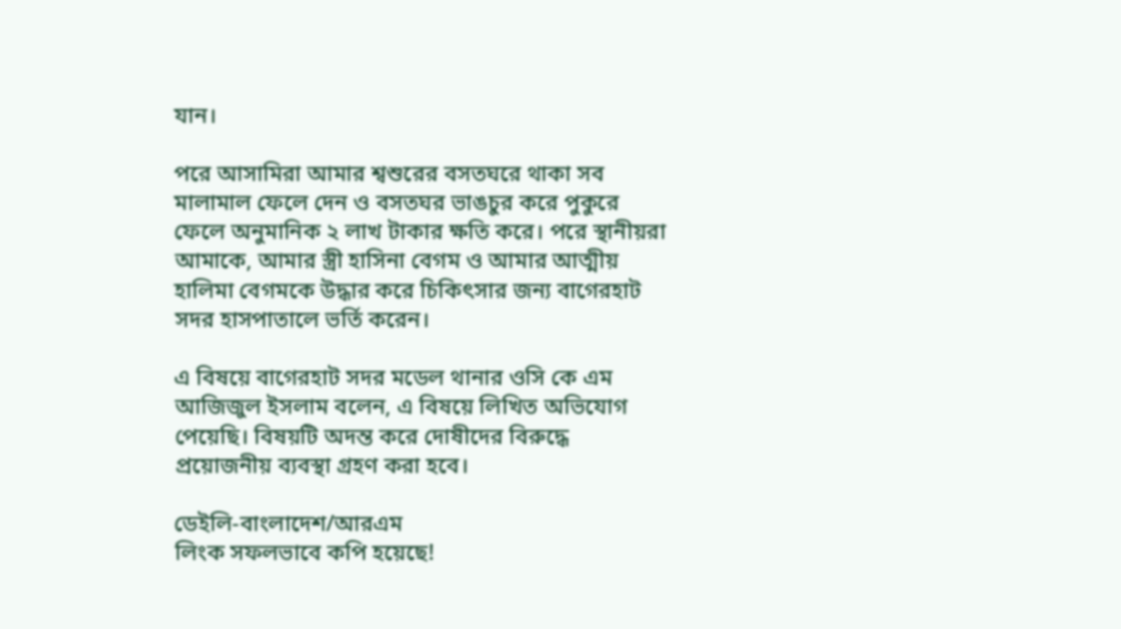যান।

পরে আসামিরা আমার শ্বশুরের বসতঘরে থাকা সব মালামাল ফেলে দেন ও বসতঘর ভাঙচুর করে পুকুরে ফেলে অনুমানিক ২ লাখ টাকার ক্ষতি করে। পরে স্থানীয়রা আমাকে, আমার স্ত্রী হাসিনা বেগম ও আমার আত্মীয় হালিমা বেগমকে উদ্ধার করে চিকিৎসার জন্য বাগেরহাট সদর হাসপাতালে ভর্তি করেন।

এ বিষয়ে বাগেরহাট সদর মডেল থানার ওসি কে এম আজিজুল ইসলাম বলেন, এ বিষয়ে লিখিত অভিযোগ পেয়েছি। বিষয়টি অদন্ত করে দোষীদের বিরুদ্ধে প্রয়োজনীয় ব্যবস্থা গ্রহণ করা হবে।

ডেইলি-বাংলাদেশ/আরএম
লিংক সফলভাবে কপি হয়েছে!